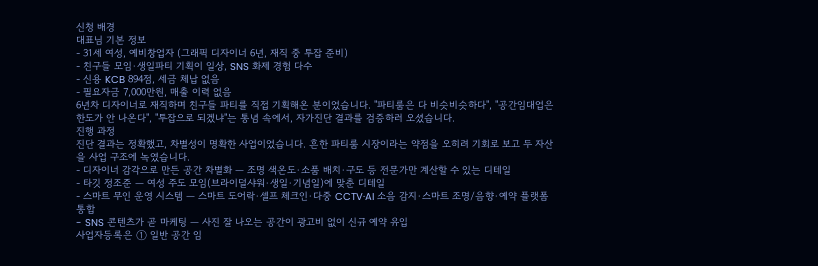신청 배경
대표님 기본 정보
- 31세 여성, 예비창업자 (그래픽 디자이너 6년, 재직 중 투잡 준비)
- 친구들 모임·생일파티 기획이 일상, SNS 화제 경험 다수
- 신용 KCB 894점, 세금 체납 없음
- 필요자금 7,000만원, 매출 이력 없음
6년차 디자이너로 재직하며 친구들 파티를 직접 기획해온 분이었습니다. "파티룸은 다 비슷비슷하다", "공간임대업은 한도가 안 나온다", "투잡으로 되겠냐"는 통념 속에서, 자가진단 결과를 검증하러 오셨습니다.
진행 과정
진단 결과는 정확했고, 차별성이 명확한 사업이었습니다. 흔한 파티룸 시장이라는 약점을 오히려 기회로 보고 두 자산을 사업 구조에 녹였습니다.
- 디자이너 감각으로 만든 공간 차별화 — 조명 색온도·소품 배치·구도 등 전문가만 계산할 수 있는 디테일
- 타깃 정조준 — 여성 주도 모임(브라이덜샤워·생일·기념일)에 맞춘 디테일
- 스마트 무인 운영 시스템 — 스마트 도어락·셀프 체크인·다중 CCTV·AI 소음 감지·스마트 조명/음향·예약 플랫폼 통합
- SNS 콘텐츠가 곧 마케팅 — 사진 잘 나오는 공간이 광고비 없이 신규 예약 유입
사업자등록은 ① 일반 공간 임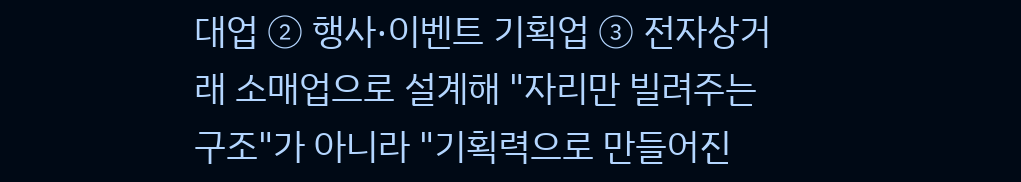대업 ② 행사·이벤트 기획업 ③ 전자상거래 소매업으로 설계해 "자리만 빌려주는 구조"가 아니라 "기획력으로 만들어진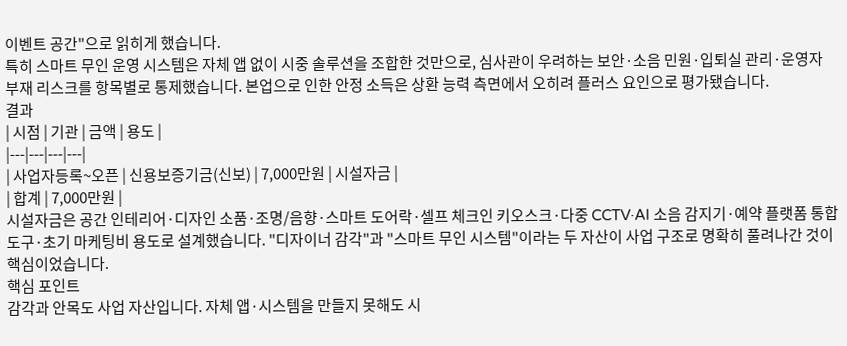이벤트 공간"으로 읽히게 했습니다.
특히 스마트 무인 운영 시스템은 자체 앱 없이 시중 솔루션을 조합한 것만으로, 심사관이 우려하는 보안·소음 민원·입퇴실 관리·운영자 부재 리스크를 항목별로 통제했습니다. 본업으로 인한 안정 소득은 상환 능력 측면에서 오히려 플러스 요인으로 평가됐습니다.
결과
| 시점 | 기관 | 금액 | 용도 |
|---|---|---|---|
| 사업자등록~오픈 | 신용보증기금(신보) | 7,000만원 | 시설자금 |
| 합계 | 7,000만원 |
시설자금은 공간 인테리어·디자인 소품·조명/음향·스마트 도어락·셀프 체크인 키오스크·다중 CCTV·AI 소음 감지기·예약 플랫폼 통합 도구·초기 마케팅비 용도로 설계했습니다. "디자이너 감각"과 "스마트 무인 시스템"이라는 두 자산이 사업 구조로 명확히 풀려나간 것이 핵심이었습니다.
핵심 포인트
감각과 안목도 사업 자산입니다. 자체 앱·시스템을 만들지 못해도 시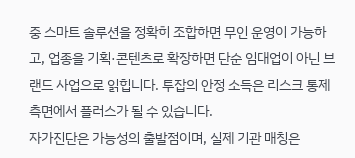중 스마트 솔루션을 정확히 조합하면 무인 운영이 가능하고, 업종을 기획·콘텐츠로 확장하면 단순 임대업이 아닌 브랜드 사업으로 읽힙니다. 투잡의 안정 소득은 리스크 통제 측면에서 플러스가 될 수 있습니다.
자가진단은 가능성의 출발점이며, 실제 기관 매칭은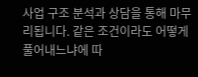사업 구조 분석과 상담을 통해 마무리됩니다. 같은 조건이라도 어떻게 풀어내느냐에 따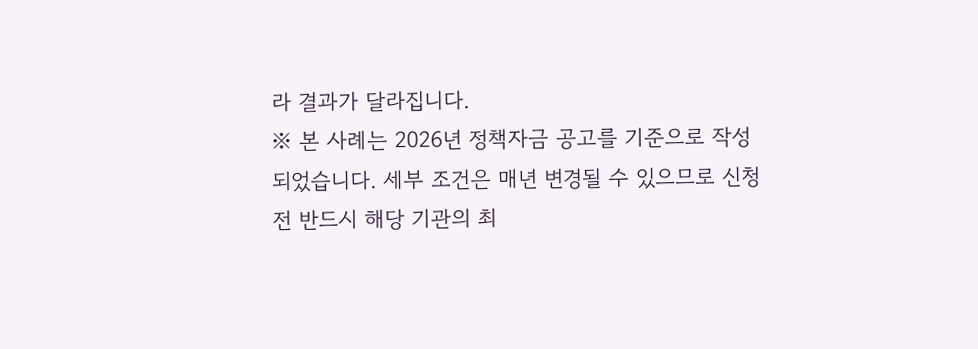라 결과가 달라집니다.
※ 본 사례는 2026년 정책자금 공고를 기준으로 작성되었습니다. 세부 조건은 매년 변경될 수 있으므로 신청 전 반드시 해당 기관의 최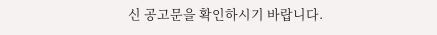신 공고문을 확인하시기 바랍니다.